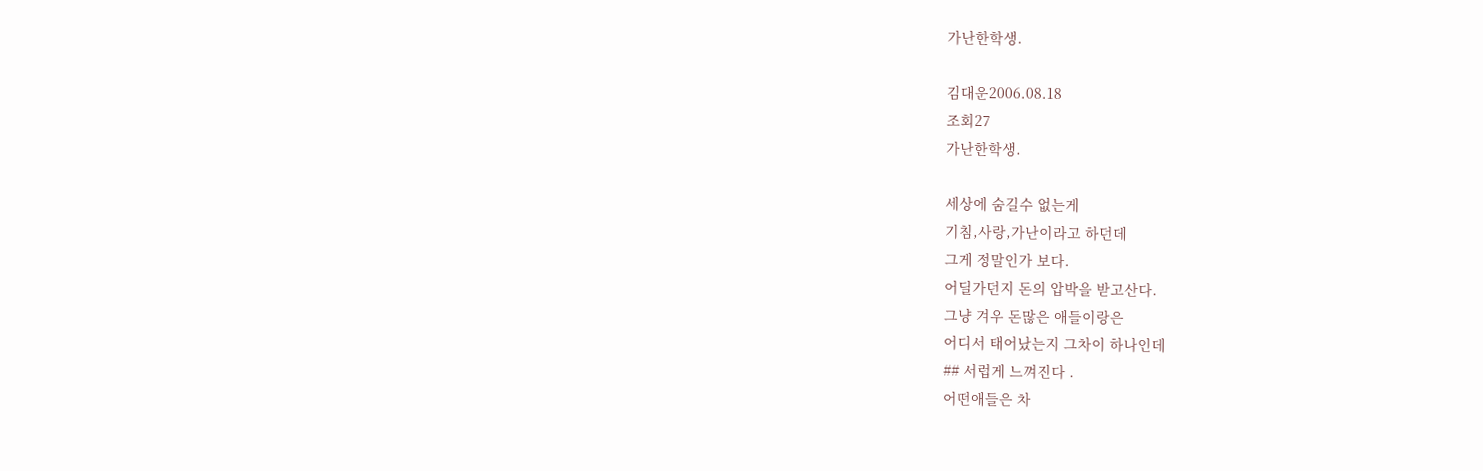가난한학생.

김대운2006.08.18
조회27
가난한학생.

세상에 숨길수 없는게
기침,사랑,가난이라고 하던데
그게 정말인가 보다.
어딜가던지 돈의 압박을 받고산다.
그냥 겨우 돈많은 애들이랑은
어디서 태어났는지 그차이 하나인데
## 서럽게 느껴진다 .
어떤애들은 차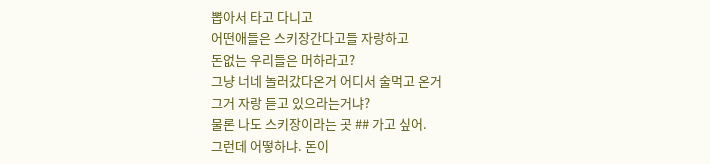뽑아서 타고 다니고
어떤애들은 스키장간다고들 자랑하고
돈없는 우리들은 머하라고?
그냥 너네 놀러갔다온거 어디서 술먹고 온거
그거 자랑 듣고 있으라는거냐?
물론 나도 스키장이라는 곳 ## 가고 싶어.
그런데 어떻하냐. 돈이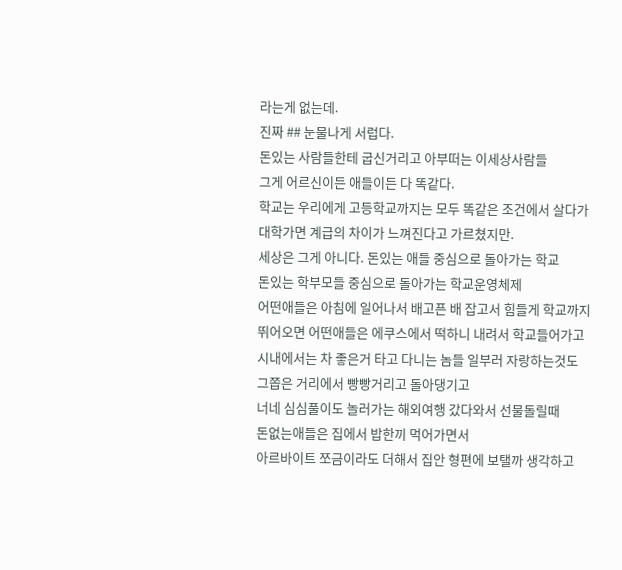라는게 없는데.
진짜 ## 눈물나게 서럽다.
돈있는 사람들한테 굽신거리고 아부떠는 이세상사람들
그게 어르신이든 애들이든 다 똑같다.
학교는 우리에게 고등학교까지는 모두 똑같은 조건에서 살다가
대학가면 계급의 차이가 느껴진다고 가르쳤지만.
세상은 그게 아니다. 돈있는 애들 중심으로 돌아가는 학교
돈있는 학부모들 중심으로 돌아가는 학교운영체제
어떤애들은 아침에 일어나서 배고픈 배 잡고서 힘들게 학교까지
뛰어오면 어떤애들은 에쿠스에서 떡하니 내려서 학교들어가고
시내에서는 차 좋은거 타고 다니는 놈들 일부러 자랑하는것도
그쫍은 거리에서 빵빵거리고 돌아댕기고
너네 심심풀이도 놀러가는 해외여행 갔다와서 선물돌릴때
돈없는애들은 집에서 밥한끼 먹어가면서
아르바이트 쪼금이라도 더해서 집안 형편에 보탤까 생각하고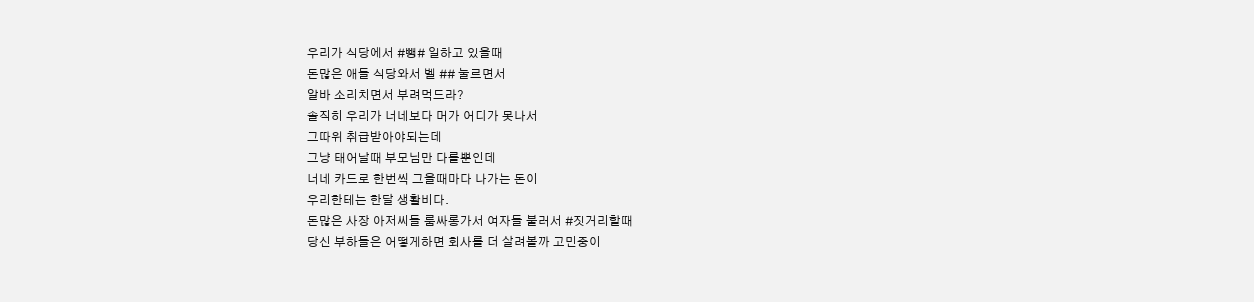우리가 식당에서 #뺑# 일하고 있을때
돈많은 애들 식당와서 벨 ## 눌르면서
알바 소리치면서 부려먹드라?
솔직히 우리가 너네보다 머가 어디가 못나서
그따위 취급받아야되는데
그냥 태어날때 부모님만 다를뿐인데
너네 카드로 한번씩 그을때마다 나가는 돈이
우리한테는 한달 생활비다.
돈많은 사장 아저씨들 룸싸롱가서 여자들 불러서 #짓거리할때
당신 부하들은 어떻게하면 회사를 더 살려볼까 고민중이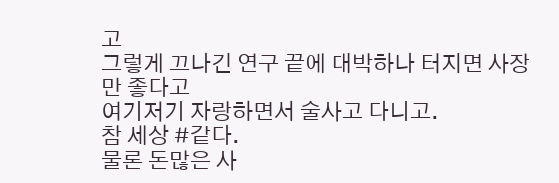고
그렇게 끄나긴 연구 끝에 대박하나 터지면 사장만 좋다고
여기저기 자랑하면서 술사고 다니고.
참 세상 #같다.
물론 돈많은 사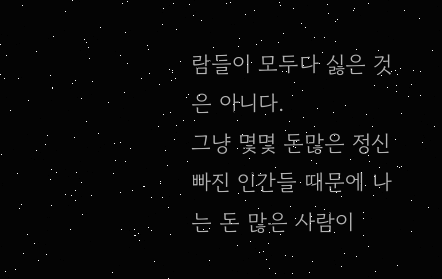람들이 모두다 싫은 것은 아니다.
그냥 몇몇 돈많은 정신 빠진 인간들 때문에 나는 돈 많은 사람이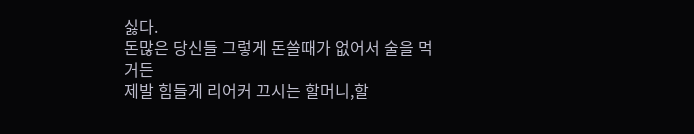싫다.
돈많은 당신들 그렇게 돈쓸때가 없어서 술을 먹거든
제발 힘들게 리어커 끄시는 할머니,할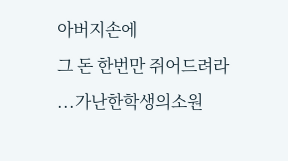아버지손에
그 돈 한번만 쥐어드려라
...가난한학생의소원